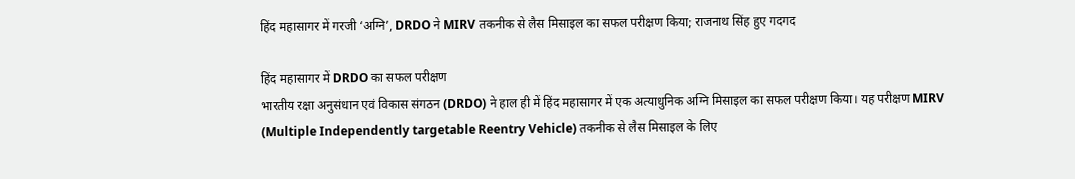हिंद महासागर में गरजी ‘अग्नि’, DRDO ने MIRV तकनीक से लैस मिसाइल का सफल परीक्षण किया; राजनाथ सिंह हुए गदगद

हिंद महासागर में DRDO का सफल परीक्षण
भारतीय रक्षा अनुसंधान एवं विकास संगठन (DRDO) ने हाल ही में हिंद महासागर में एक अत्याधुनिक अग्नि मिसाइल का सफल परीक्षण किया। यह परीक्षण MIRV (Multiple Independently targetable Reentry Vehicle) तकनीक से लैस मिसाइल के लिए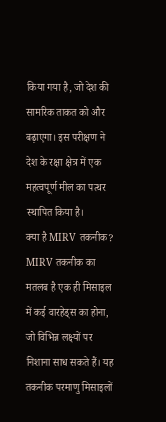किया गया है, जो देश की सामरिक ताकत को और बढ़ाएगा। इस परीक्षण ने देश के रक्षा क्षेत्र में एक महत्वपूर्ण मील का पत्थर स्थापित किया है।
क्या है MIRV तकनीक?
MIRV तकनीक का मतलब है एक ही मिसाइल में कई वारहेड्स का होना, जो विभिन्न लक्ष्यों पर निशाना साध सकते हैं। यह तकनीक परमाणु मिसाइलों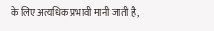के लिए अत्यधिक प्रभावी मानी जाती है,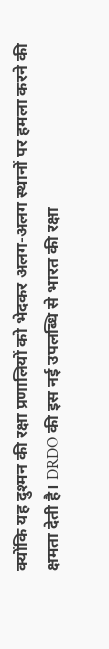क्योंकि यह दुश्मन की रक्षा प्रणालियों को भेदकर अलग-अलग स्थानों पर हमला करने की क्षमता देती है। DRDO की इस नई उपलब्धि से भारत की रक्षा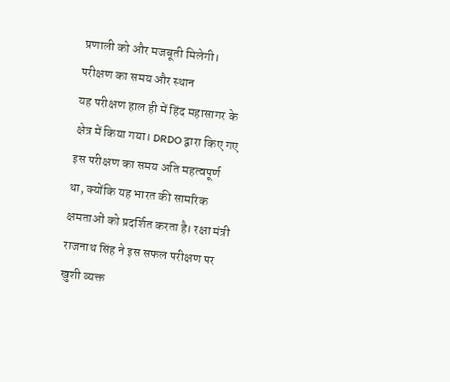प्रणाली को और मजबूती मिलेगी।
परीक्षण का समय और स्थान
यह परीक्षण हाल ही में हिंद महासागर के क्षेत्र में किया गया। DRDO द्वारा किए गए इस परीक्षण का समय अति महत्वपूर्ण था, क्योंकि यह भारत की सामरिक क्षमताओं को प्रदर्शित करता है। रक्षा मंत्री राजनाथ सिंह ने इस सफल परीक्षण पर खुशी व्यक्त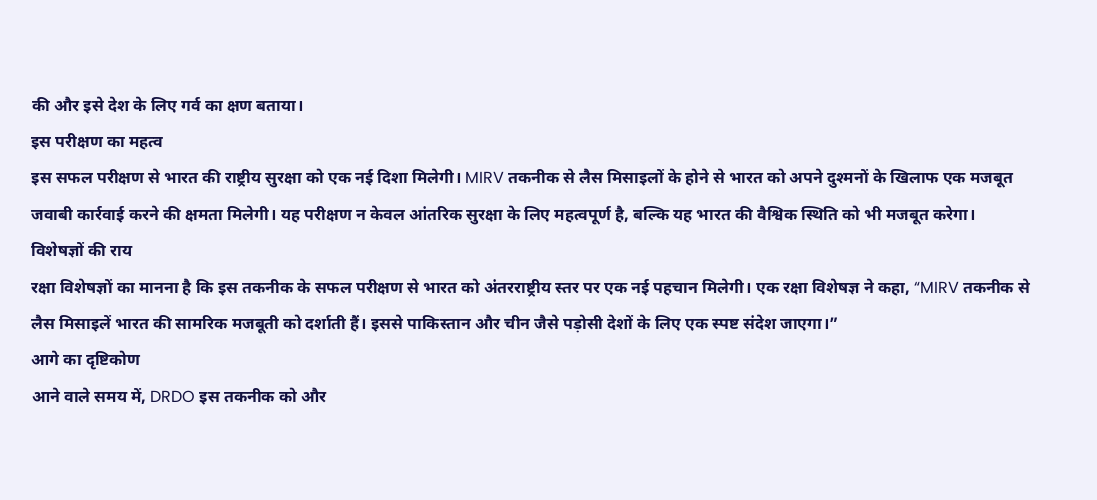की और इसे देश के लिए गर्व का क्षण बताया।
इस परीक्षण का महत्व
इस सफल परीक्षण से भारत की राष्ट्रीय सुरक्षा को एक नई दिशा मिलेगी। MIRV तकनीक से लैस मिसाइलों के होने से भारत को अपने दुश्मनों के खिलाफ एक मजबूत जवाबी कार्रवाई करने की क्षमता मिलेगी। यह परीक्षण न केवल आंतरिक सुरक्षा के लिए महत्वपूर्ण है, बल्कि यह भारत की वैश्विक स्थिति को भी मजबूत करेगा।
विशेषज्ञों की राय
रक्षा विशेषज्ञों का मानना है कि इस तकनीक के सफल परीक्षण से भारत को अंतरराष्ट्रीय स्तर पर एक नई पहचान मिलेगी। एक रक्षा विशेषज्ञ ने कहा, “MIRV तकनीक से लैस मिसाइलें भारत की सामरिक मजबूती को दर्शाती हैं। इससे पाकिस्तान और चीन जैसे पड़ोसी देशों के लिए एक स्पष्ट संदेश जाएगा।”
आगे का दृष्टिकोण
आने वाले समय में, DRDO इस तकनीक को और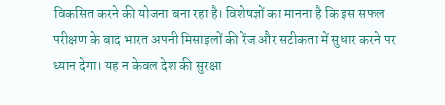विकसित करने की योजना बना रहा है। विशेषज्ञों का मानना है कि इस सफल परीक्षण के बाद भारत अपनी मिसाइलों की रेंज और सटीकता में सुधार करने पर ध्यान देगा। यह न केवल देश की सुरक्षा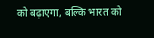को बढ़ाएगा, बल्कि भारत को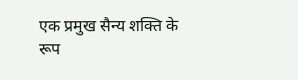एक प्रमुख सैन्य शक्ति के रूप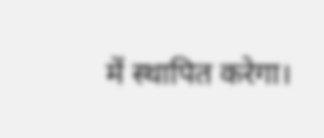में स्थापित करेगा।